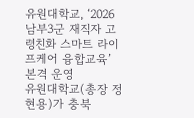유원대학교, ‘2026 남부3군 재직자 고령친화 스마트 라이프케어 융합교육’ 본격 운영
유원대학교(총장 정현용)가 충북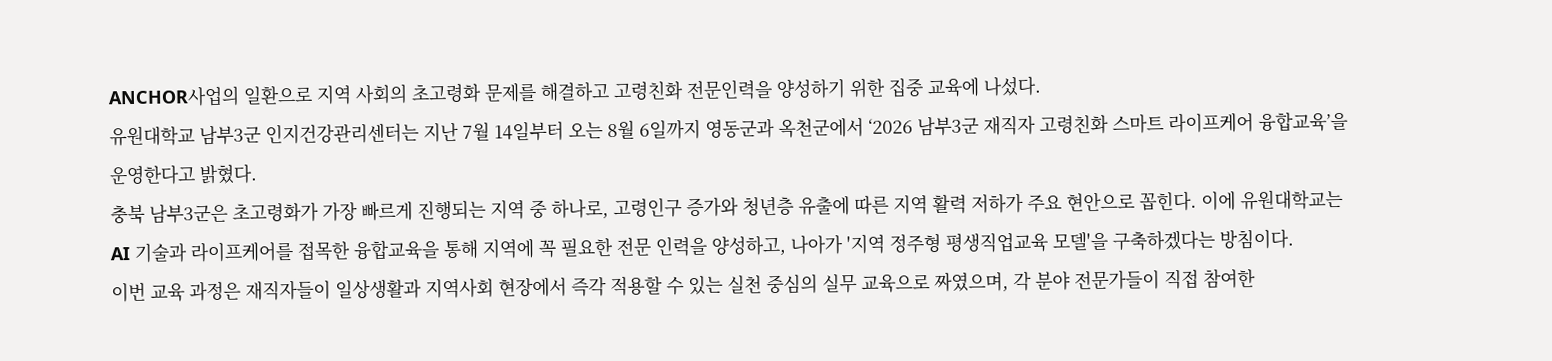ANCHOR사업의 일환으로 지역 사회의 초고령화 문제를 해결하고 고령친화 전문인력을 양성하기 위한 집중 교육에 나섰다.
유원대학교 남부3군 인지건강관리센터는 지난 7월 14일부터 오는 8월 6일까지 영동군과 옥천군에서 ‘2026 남부3군 재직자 고령친화 스마트 라이프케어 융합교육’을 운영한다고 밝혔다.
충북 남부3군은 초고령화가 가장 빠르게 진행되는 지역 중 하나로, 고령인구 증가와 청년층 유출에 따른 지역 활력 저하가 주요 현안으로 꼽힌다. 이에 유원대학교는 AI 기술과 라이프케어를 접목한 융합교육을 통해 지역에 꼭 필요한 전문 인력을 양성하고, 나아가 '지역 정주형 평생직업교육 모델'을 구축하겠다는 방침이다.
이번 교육 과정은 재직자들이 일상생활과 지역사회 현장에서 즉각 적용할 수 있는 실천 중심의 실무 교육으로 짜였으며, 각 분야 전문가들이 직접 참여한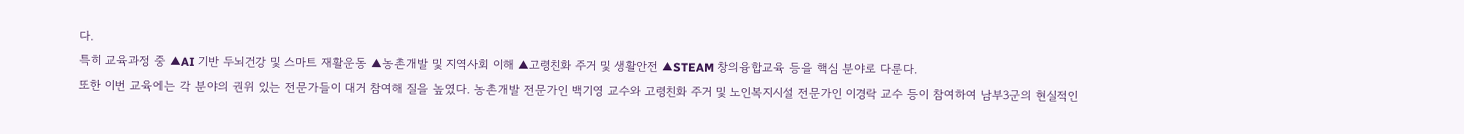다.
특히 교육과정 중 ▲AI 기반 두뇌건강 및 스마트 재활운동 ▲농촌개발 및 지역사회 이해 ▲고령친화 주거 및 생활안전 ▲STEAM 창의융합교육 등을 핵심 분야로 다룬다.
또한 이번 교육에는 각 분야의 권위 있는 전문가들이 대거 참여해 질을 높였다. 농촌개발 전문가인 백기영 교수와 고령친화 주거 및 노인복지시설 전문가인 이경락 교수 등이 참여하여 남부3군의 현실적인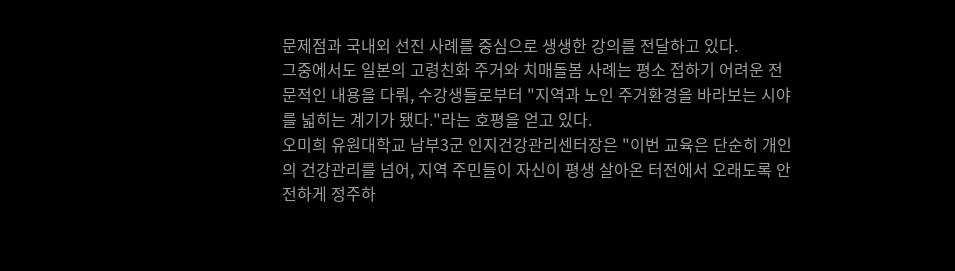문제점과 국내외 선진 사례를 중심으로 생생한 강의를 전달하고 있다.
그중에서도 일본의 고령친화 주거와 치매돌봄 사례는 평소 접하기 어려운 전문적인 내용을 다뤄, 수강생들로부터 "지역과 노인 주거환경을 바라보는 시야를 넓히는 계기가 됐다."라는 호평을 얻고 있다.
오미희 유원대학교 남부3군 인지건강관리센터장은 "이번 교육은 단순히 개인의 건강관리를 넘어, 지역 주민들이 자신이 평생 살아온 터전에서 오래도록 안전하게 정주하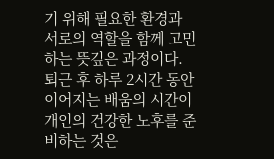기 위해 필요한 환경과 서로의 역할을 함께 고민하는 뜻깊은 과정이다. 퇴근 후 하루 2시간 동안 이어지는 배움의 시간이 개인의 건강한 노후를 준비하는 것은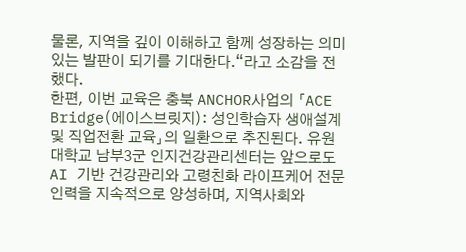물론, 지역을 깊이 이해하고 함께 성장하는 의미 있는 발판이 되기를 기대한다.“라고 소감을 전했다.
한편, 이번 교육은 충북 ANCHOR사업의 「ACE Bridge(에이스브릿지): 성인학습자 생애설계 및 직업전환 교육」의 일환으로 추진된다. 유원대학교 남부3군 인지건강관리센터는 앞으로도 AI 기반 건강관리와 고령친화 라이프케어 전문 인력을 지속적으로 양성하며, 지역사회와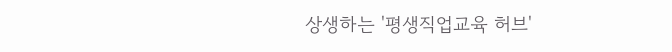상생하는 '평생직업교육 허브'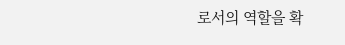로서의 역할을 확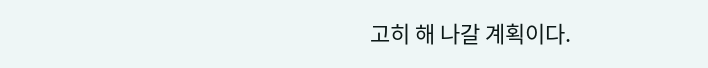고히 해 나갈 계획이다.